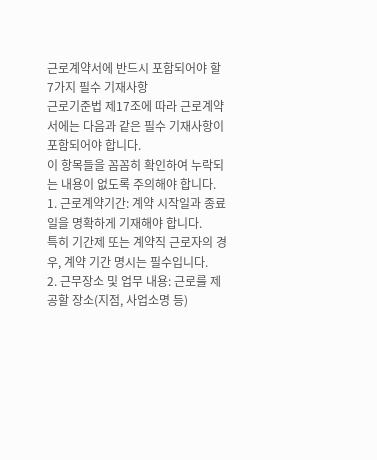근로계약서에 반드시 포함되어야 할 7가지 필수 기재사항
근로기준법 제17조에 따라 근로계약서에는 다음과 같은 필수 기재사항이 포함되어야 합니다.
이 항목들을 꼼꼼히 확인하여 누락되는 내용이 없도록 주의해야 합니다.
1. 근로계약기간: 계약 시작일과 종료일을 명확하게 기재해야 합니다.
특히 기간제 또는 계약직 근로자의 경우, 계약 기간 명시는 필수입니다.
2. 근무장소 및 업무 내용: 근로를 제공할 장소(지점, 사업소명 등)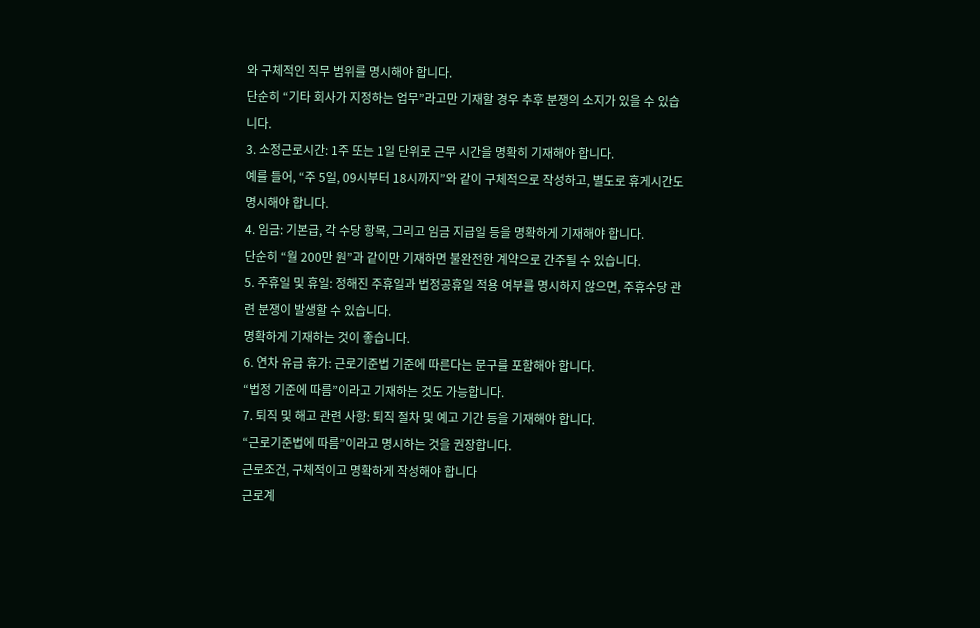와 구체적인 직무 범위를 명시해야 합니다.
단순히 “기타 회사가 지정하는 업무”라고만 기재할 경우 추후 분쟁의 소지가 있을 수 있습니다.
3. 소정근로시간: 1주 또는 1일 단위로 근무 시간을 명확히 기재해야 합니다.
예를 들어, “주 5일, 09시부터 18시까지”와 같이 구체적으로 작성하고, 별도로 휴게시간도 명시해야 합니다.
4. 임금: 기본급, 각 수당 항목, 그리고 임금 지급일 등을 명확하게 기재해야 합니다.
단순히 “월 200만 원”과 같이만 기재하면 불완전한 계약으로 간주될 수 있습니다.
5. 주휴일 및 휴일: 정해진 주휴일과 법정공휴일 적용 여부를 명시하지 않으면, 주휴수당 관련 분쟁이 발생할 수 있습니다.
명확하게 기재하는 것이 좋습니다.
6. 연차 유급 휴가: 근로기준법 기준에 따른다는 문구를 포함해야 합니다.
“법정 기준에 따름”이라고 기재하는 것도 가능합니다.
7. 퇴직 및 해고 관련 사항: 퇴직 절차 및 예고 기간 등을 기재해야 합니다.
“근로기준법에 따름”이라고 명시하는 것을 권장합니다.
근로조건, 구체적이고 명확하게 작성해야 합니다
근로계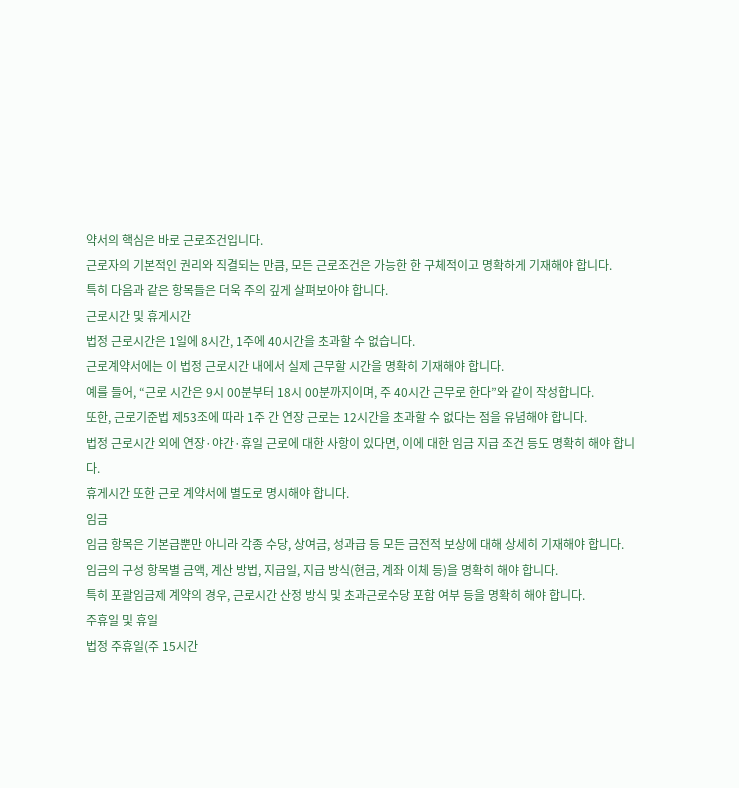약서의 핵심은 바로 근로조건입니다.
근로자의 기본적인 권리와 직결되는 만큼, 모든 근로조건은 가능한 한 구체적이고 명확하게 기재해야 합니다.
특히 다음과 같은 항목들은 더욱 주의 깊게 살펴보아야 합니다.
근로시간 및 휴게시간
법정 근로시간은 1일에 8시간, 1주에 40시간을 초과할 수 없습니다.
근로계약서에는 이 법정 근로시간 내에서 실제 근무할 시간을 명확히 기재해야 합니다.
예를 들어, “근로 시간은 9시 00분부터 18시 00분까지이며, 주 40시간 근무로 한다”와 같이 작성합니다.
또한, 근로기준법 제53조에 따라 1주 간 연장 근로는 12시간을 초과할 수 없다는 점을 유념해야 합니다.
법정 근로시간 외에 연장·야간·휴일 근로에 대한 사항이 있다면, 이에 대한 임금 지급 조건 등도 명확히 해야 합니다.
휴게시간 또한 근로 계약서에 별도로 명시해야 합니다.
임금
임금 항목은 기본급뿐만 아니라 각종 수당, 상여금, 성과급 등 모든 금전적 보상에 대해 상세히 기재해야 합니다.
임금의 구성 항목별 금액, 계산 방법, 지급일, 지급 방식(현금, 계좌 이체 등)을 명확히 해야 합니다.
특히 포괄임금제 계약의 경우, 근로시간 산정 방식 및 초과근로수당 포함 여부 등을 명확히 해야 합니다.
주휴일 및 휴일
법정 주휴일(주 15시간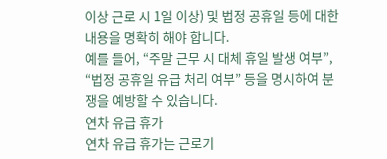이상 근로 시 1일 이상) 및 법정 공휴일 등에 대한 내용을 명확히 해야 합니다.
예를 들어, “주말 근무 시 대체 휴일 발생 여부”, “법정 공휴일 유급 처리 여부” 등을 명시하여 분쟁을 예방할 수 있습니다.
연차 유급 휴가
연차 유급 휴가는 근로기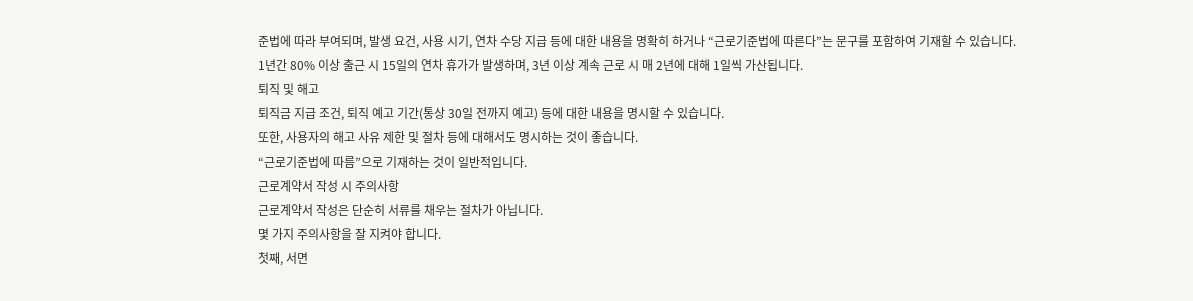준법에 따라 부여되며, 발생 요건, 사용 시기, 연차 수당 지급 등에 대한 내용을 명확히 하거나 “근로기준법에 따른다”는 문구를 포함하여 기재할 수 있습니다.
1년간 80% 이상 출근 시 15일의 연차 휴가가 발생하며, 3년 이상 계속 근로 시 매 2년에 대해 1일씩 가산됩니다.
퇴직 및 해고
퇴직금 지급 조건, 퇴직 예고 기간(통상 30일 전까지 예고) 등에 대한 내용을 명시할 수 있습니다.
또한, 사용자의 해고 사유 제한 및 절차 등에 대해서도 명시하는 것이 좋습니다.
“근로기준법에 따름”으로 기재하는 것이 일반적입니다.
근로계약서 작성 시 주의사항
근로계약서 작성은 단순히 서류를 채우는 절차가 아닙니다.
몇 가지 주의사항을 잘 지켜야 합니다.
첫째, 서면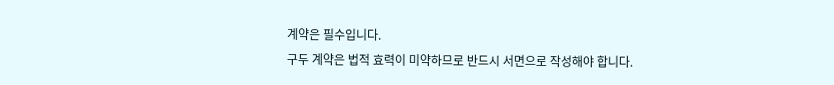계약은 필수입니다.
구두 계약은 법적 효력이 미약하므로 반드시 서면으로 작성해야 합니다.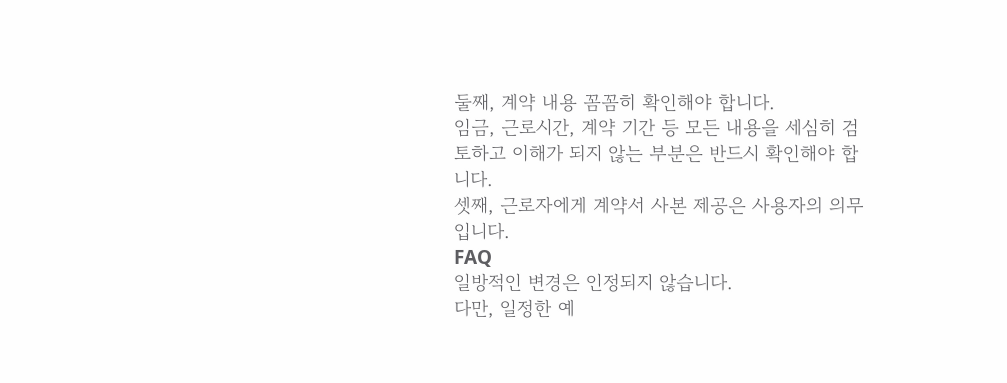둘째, 계약 내용 꼼꼼히 확인해야 합니다.
임금, 근로시간, 계약 기간 등 모든 내용을 세심히 검토하고 이해가 되지 않는 부분은 반드시 확인해야 합니다.
셋째, 근로자에게 계약서 사본 제공은 사용자의 의무입니다.
FAQ
일방적인 변경은 인정되지 않습니다.
다만, 일정한 예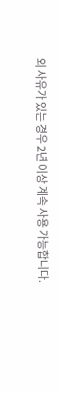외 사유가 있는 경우 2년 이상 계속 사용 가능합니다.